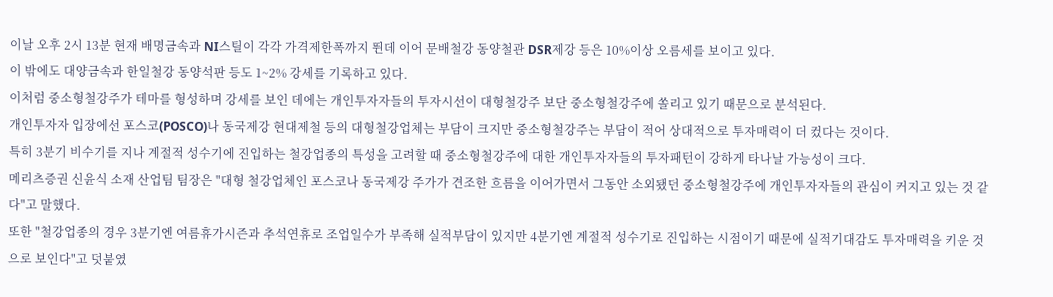이날 오후 2시 13분 현재 배명금속과 NI스틸이 각각 가격제한폭까지 뛴데 이어 문배철강 동양철관 DSR제강 등은 10%이상 오름세를 보이고 있다.
이 밖에도 대양금속과 한일철강 동양석판 등도 1~2% 강세를 기록하고 있다.
이처럼 중소형철강주가 테마를 형성하며 강세를 보인 데에는 개인투자자들의 투자시선이 대형철강주 보단 중소형철강주에 쏠리고 있기 때문으로 분석된다.
개인투자자 입장에선 포스코(POSCO)나 동국제강 현대제철 등의 대형철강업체는 부담이 크지만 중소형철강주는 부담이 적어 상대적으로 투자매력이 더 컸다는 것이다.
특히 3분기 비수기를 지나 계절적 성수기에 진입하는 철강업종의 특성을 고려할 때 중소형철강주에 대한 개인투자자들의 투자패턴이 강하게 타나날 가능성이 크다.
메리츠증권 신윤식 소재 산업팀 팀장은 "대형 철강업체인 포스코나 동국제강 주가가 견조한 흐름을 이어가면서 그동안 소외됐던 중소형철강주에 개인투자자들의 관심이 커지고 있는 것 같다"고 말했다.
또한 "철강업종의 경우 3분기엔 여름휴가시즌과 추석연휴로 조업일수가 부족해 실적부담이 있지만 4분기엔 계절적 성수기로 진입하는 시점이기 때문에 실적기대감도 투자매력을 키운 것으로 보인다"고 덧붙였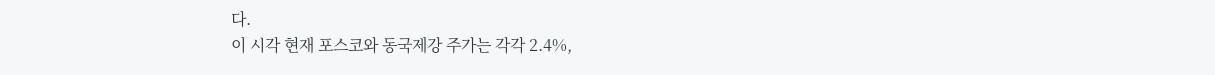다.
이 시각 현재 포스코와 동국제강 주가는 각각 2.4%,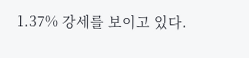1.37% 강세를 보이고 있다.